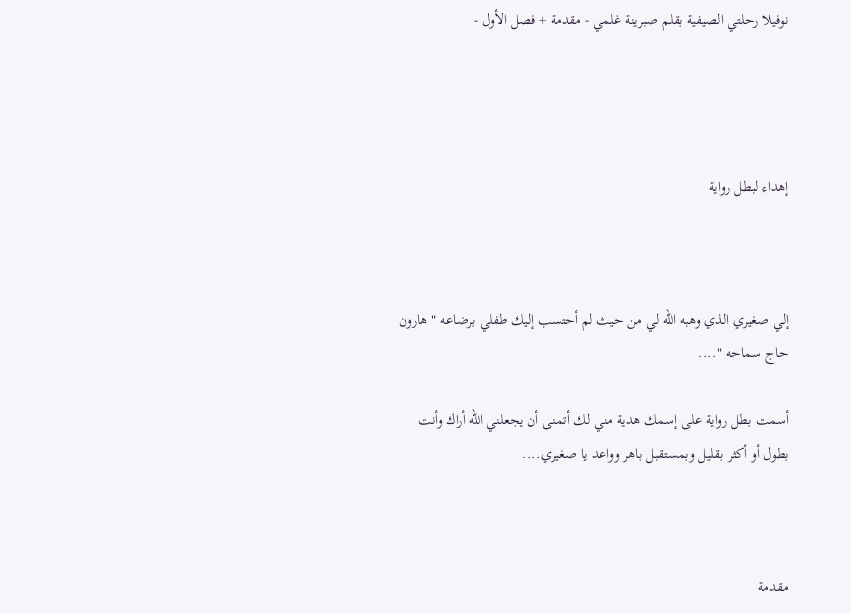نوفيلا رحلتي الصيفية بقلم صبرينة غلمي - مقدمة + فصل الأول -




إهداء لبطل رواية



إلي صغيري الذي وهبه الله لي من حيث لم أحتسب إليك طفلي برضاعه " هارون حاج سماحه "....

أسمت بطل رواية على إسمك هدية مني لك أتمنى أن يجعلني الله أراك وأنت بطول أو أكثر بقليل وبمستقبل باهر وواعد يا صغيري....



مقدمة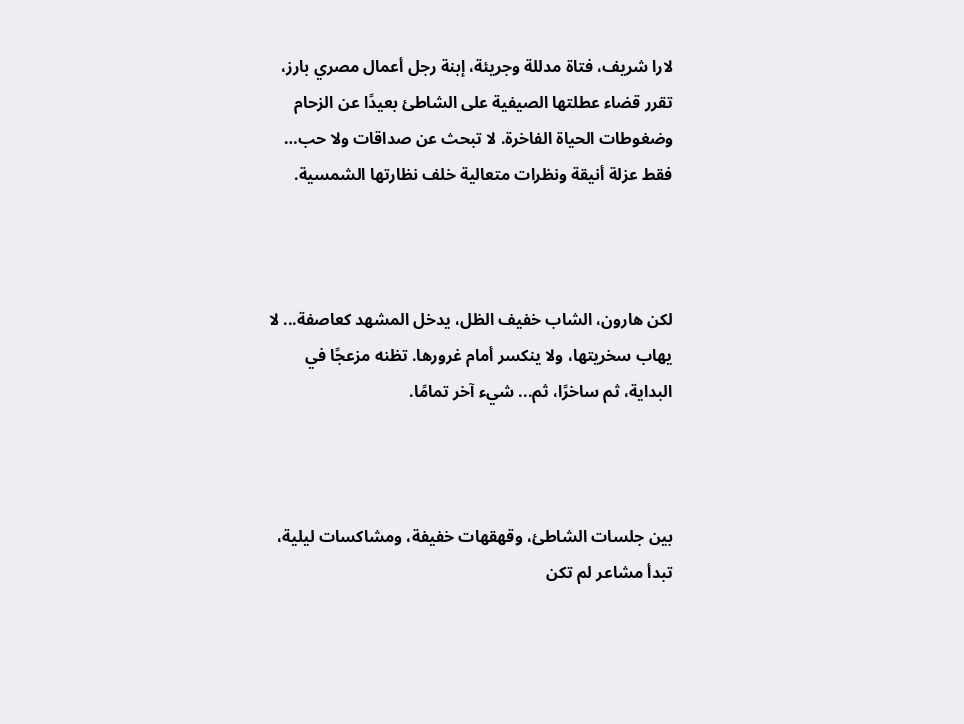لارا شريف، فتاة مدللة وجريئة، إبنة رجل أعمال مصري بارز، تقرر قضاء عطلتها الصيفية على الشاطئ بعيدًا عن الزحام وضغوطات الحياة الفاخرة. لا تبحث عن صداقات ولا حب… فقط عزلة أنيقة ونظرات متعالية خلف نظارتها الشمسية.



لكن هارون، الشاب خفيف الظل، يدخل المشهد كعاصفة... لا يهاب سخريتها، ولا ينكسر أمام غرورها. تظنه مزعجًا في البداية، ثم ساخرًا، ثم... شيء آخر تمامًا.



بين جلسات الشاطئ، وقهقهات خفيفة، ومشاكسات ليلية، تبدأ مشاعر لم تكن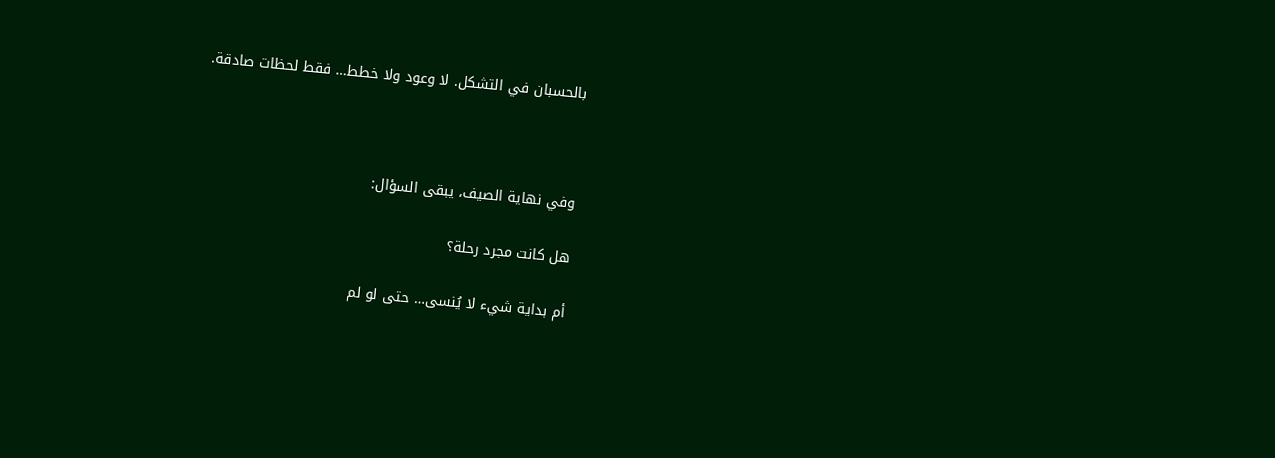بالحسبان في التشكل. لا وعود ولا خطط… فقط لحظات صادقة.



وفي نهاية الصيف، يبقى السؤال:

هل كانت مجرد رحلة؟

أم بداية شيء لا يُنسى… حتى لو لم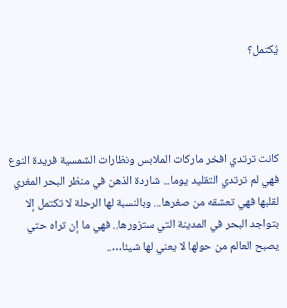يُكتمل؟




كانت ترتدي افخر ماركات الملابس ونظارات الشمسية فريدة النوع فهي لم ترتدي التقليد يوما... شاردة الذهن في منظر البحر المغري لقلبها فهي تعشقه من صغرها... وبالنسبة لها الرحلة لا تكتمل إلا بتواجد البحر في المدينة التي ستزورها.. فهي ما إن تراه حتي يصبح العالم من حولها لا يعني لها شيئا…..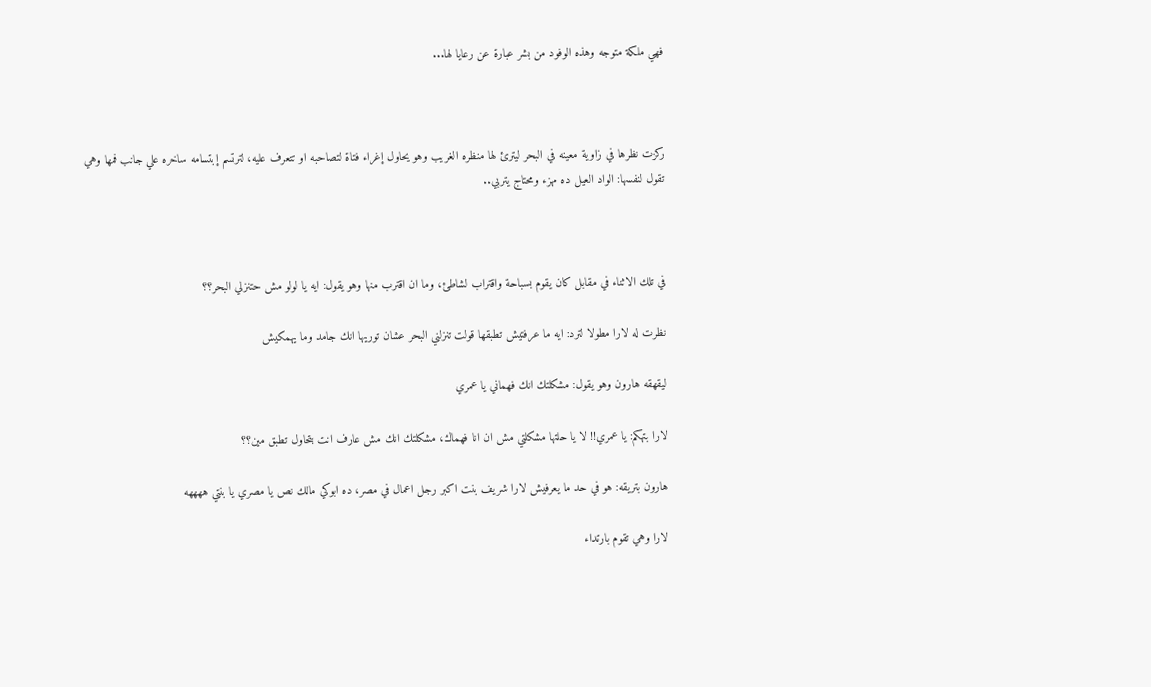فهي ملكة متوجه وهذه الوفود من بشر عبارة عن رعايا لها...



ركزت نظرها في زاوية معينه في البحر ليترئ لها منظره الغريب وهو يحاول إغراء فتاة لتصاحبه او تتعرف عليه، لترتسم إبتسامه ساخره علي جانب فمها وهي تقول لنفسها: الواد العيل ده مهزء ومحتاج يتربي..



في تلك الاثناء في مقابل كان يقوم بسباحة واقتراب لشاطئ، وما ان اقترب منها وهو يقول: ايه يا لولو مش حتنزلي البحر؟؟

نظرت له لارا مطولا لترد: ايه ما عرفتيش تطبقها قولت تنزلني البحر عشان توريها انك جامد وما يهمكيش

ليقهقه هارون وهو يقول: مشكلتك انك فهماني يا عمري

لارا بتهكم: يا عمري!! لا يا حلتها مشكلتي مش ان انا فهماك، مشكلتك انك مش عارف انت بتحاول تطبق مين؟؟

هارون بتريقه: هو في حد ما يعرفيش لارا شريف بنت اكبر رجل اعمال في مصر، ده ابوكي مالك نص يا مصري يا بنتي ههههه

لارا وهي تقوم بارتداء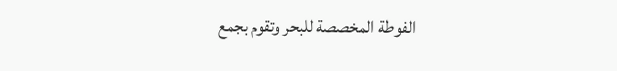الفوطة المخصصة للبحر وتقوم بجمع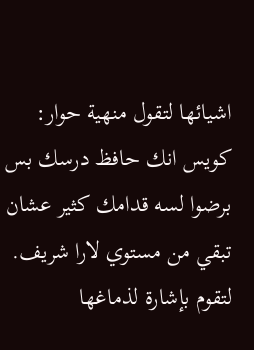اشيائها لتقول منهية حوار: كويس انك حافظ درسك بس برضوا لسه قدامك كثير عشان تبقي من مستوي لارا شريف. لتقوم بإشارة لذماغها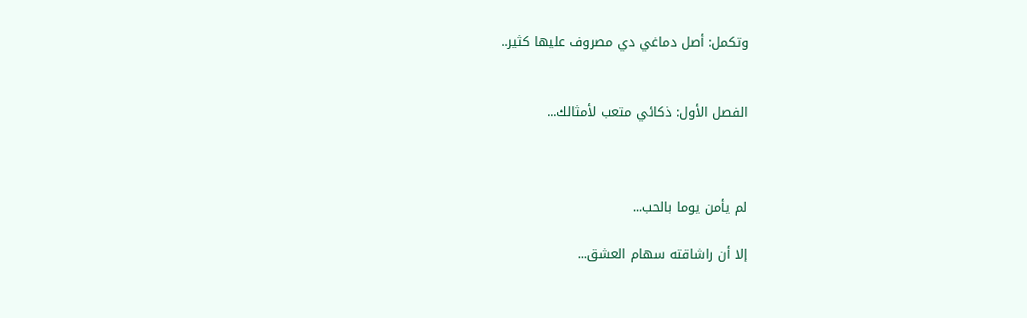وتكمل: أصل دماغي دي مصروف عليها كثير..


الفصل الأول: ذكائي متعب لأمثالك...



لم يأمن يوما بالحب...

إلا أن راشاقته سهام العشق...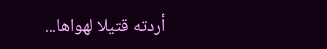أردته قتيلا لهواها...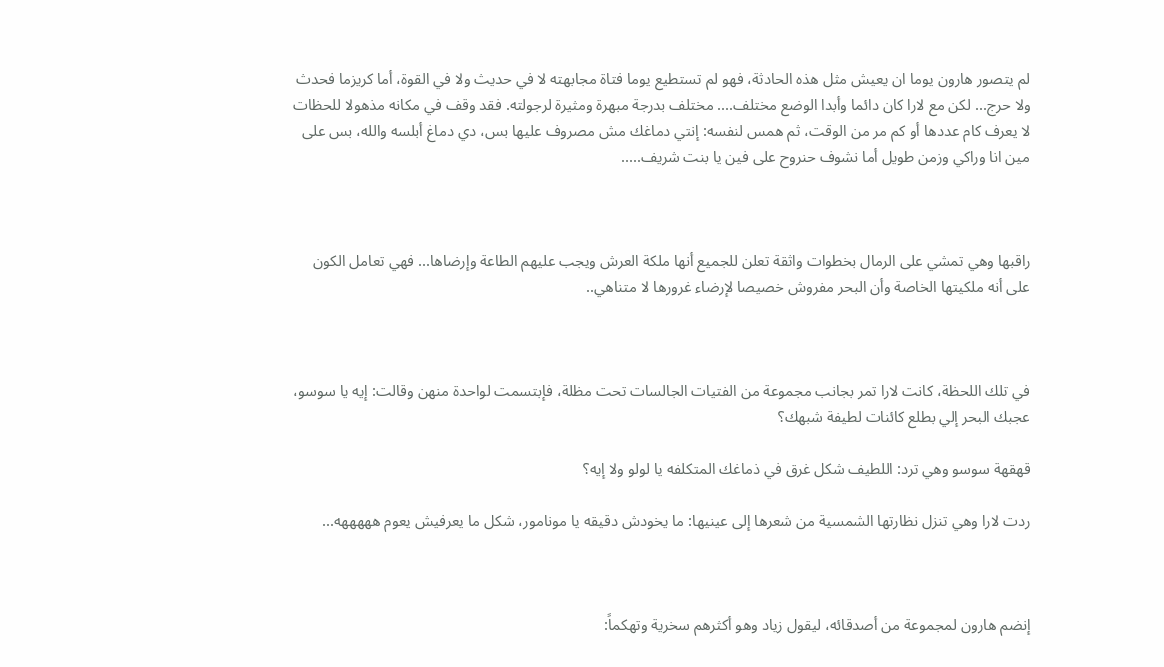لم يتصور هارون يوما ان يعيش مثل هذه الحادثة، فهو لم تستطيع يوما فتاة مجابهته لا في حديث ولا في القوة، أما كريزما فحدث ولا حرج... لكن مع لارا كان دائما وأبدا الوضع مختلف.... مختلف بدرجة مبهرة ومثيرة لرجولته. فقد وقف في مكانه مذهولا للحظات لا يعرف كام عددها أو كم مر من الوقت، ثم همس لنفسه: إنتي دماغك مش مصروف عليها بس، دي دماغ أبلسه والله، بس على مين انا وراكي وزمن طويل أما نشوف حنروح على فين يا بنت شريف.....



راقبها وهي تمشي على الرمال بخطوات واثقة تعلن للجميع أنها ملكة العرش ويجب عليهم الطاعة وإرضاها... فهي تعامل الكون على أنه ملكيتها الخاصة وأن البحر مفروش خصيصا لإرضاء غرورها لا متناهي..



في تلك اللحظة، كانت لارا تمر بجانب مجموعة من الفتيات الجالسات تحت مظلة، فإبتسمت لواحدة منهن وقالت: إيه يا سوسو، عجبك البحر إلي بطلع كائنات لطيفة شبهك؟

قهقهة سوسو وهي ترد: اللطيف شكل غرق في ذماغك المتكلفه يا لولو ولا إيه؟

ردت لارا وهي تنزل نظارتها الشمسية من شعرها إلى عينيها: ما يخودش دقيقه يا مونامور، شكل ما يعرفيش يعوم هههههه...



إنضم هارون لمجموعة من أصدقائه، ليقول زياد وهو أكثرهم سخرية وتهكماً: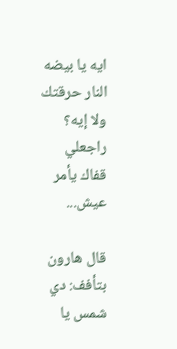ايه يا بيضه النار حرقتك ولا إيه؟ راجعلي قفاك يأمر عيش...

قال هارون بتأفف: دي شمس يا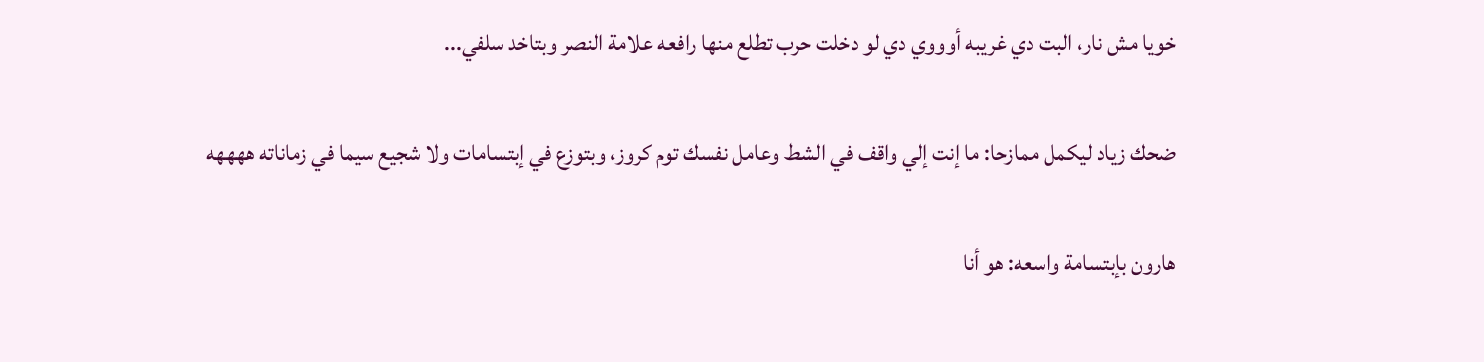خويا مش نار، البت دي غريبه أوووي دي لو دخلت حرب تطلع منها رافعه علامة النصر وبتاخد سلفي...

ضحك زياد ليكمل ممازحا: ما إنت إلي واقف في الشط وعامل نفسك توم كروز، وبتوزع في إبتسامات ولا شجيع سيما في زماناته ههههه

هارون بإبتسامة واسعه: هو أنا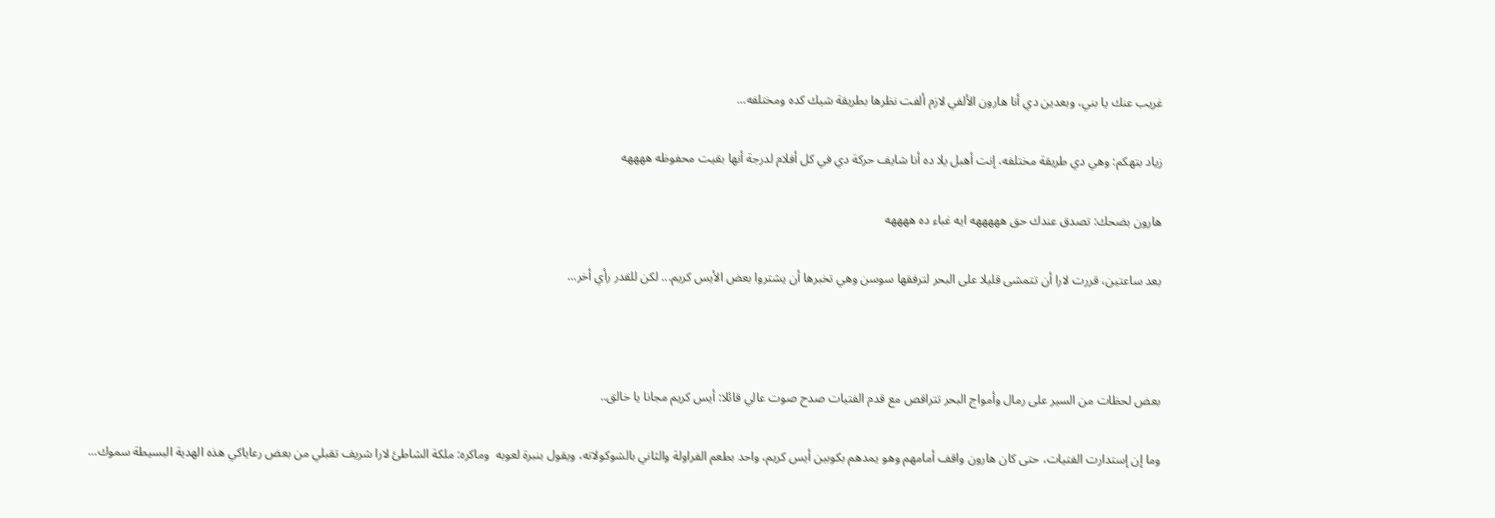غريب عنك يا بني، وبعدين دي أنا هارون الألفي لازم ألفت نظرها بطريقة شيك كده ومختلفه...

زياد بتهكم: وهي دي طريقة مختلفه، إنت أهبل يلا ده أنا شايف حركة دي في كل أفلام لدرجة أنها بقيت محفوظه ههههه

هارون بضحك: تصدق عندك حق هههههه ايه غباء ده ههههه

بعد ساعتين، قررت لارا أن تتمشى قليلا على البحر لترفقها سوسن وهي تخبرها أن يشتروا بعض الأيس كريم... لكن للقدر رأي أخر...



بعض لحظات من السير على رمال وأمواج البحر تتراقص مع قدم الفتيات صدح صوت عالي قائلا: أيس كريم مجانا يا خالق..

وما إن إستدارت الفتيات، حتى كان هارون واقف أمامهم وهو يمدهم بكوبين أيس كريم، واحد بطعم الفراولة والثاني بالشوكولاته، ويقول بنبرة لعوبه  وماكره: ملكة الشاطئ لارا شريف تقبلي من بعض رعاياكي هذه الهدية البسيطة سموك...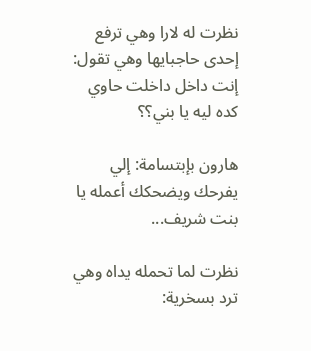نظرت له لارا وهي ترفع إحدى حاجبايها وهي تقول: إنت داخل داخلت حاوي كده ليه يا بني؟؟

هارون بإبتسامة: إلي يفرحك ويضحكك أعمله يا بنت شريف...

نظرت لما تحمله يداه وهي ترد بسخرية: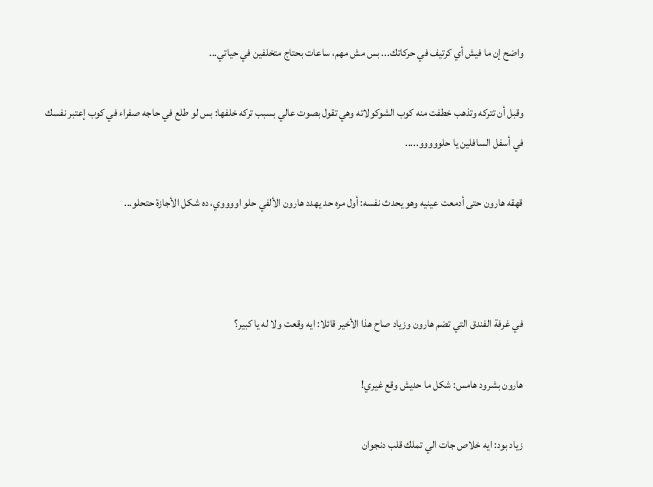واضح إن ما فيش أي كرتيف في حركاتك... بس مش مهم، ساعات بحتاج متخلفين في حياتي...

وقبل أن تتركه وتذهب خطفت منه كوب الشوكولاته وهي تقول بصوت عالي بسبب تركه خلفها: بس لو طلع في حاجه صفراء في كوب إعتبر نفسك في أسفل السافلين يا حلووووو.....

قهقه هارون حتى أدمعت عينيه وهو يحدث نفسه: أول مره حد يهدد هارون الألفي حلو اووووي، ده شكل الأجازة حتحلو...



في غرفة الفندق التي تضم هارون وزياد صاح هذا الأخير قائلا: ايه وقعت ولا له يا كبير؟

هارون بشرود هامس: شكل ما حديش وقع غيري!

زياد بود: ايه خلاص جات الي تملك قلب دنجوان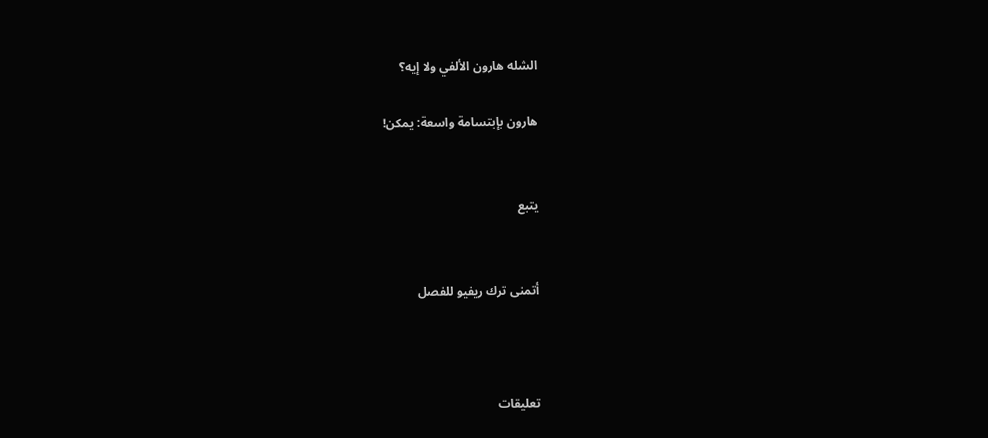الشله هارون الألفي ولا إيه؟

هارون بإبتسامة واسعة: يمكن!


يتبع


أتمنى ترك ريفيو للفصل



تعليقات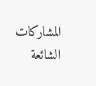المشاركات الشائعة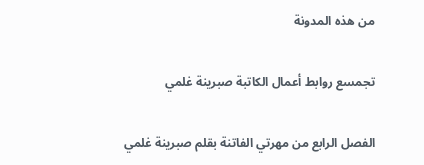من هذه المدونة

تجمسع روابط أعمال الكاتبة صبرينة غلمي

الفصل الرابع من مهرتي الفاتنة بقلم صبرينة غلمي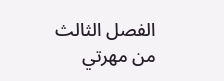الفصل الثالث من مهرتي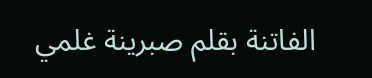الفاتنة بقلم صبرينة غلمي